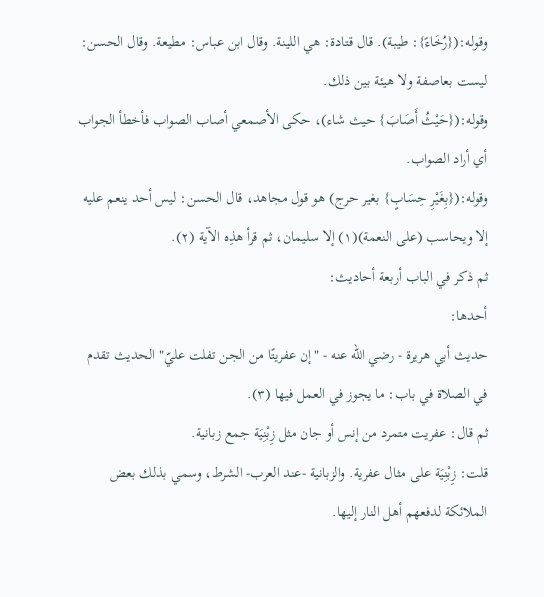وقوله:({رُخَاءً}: طيبة). قال قتادة: هي اللينة. وقال ابن عباس: مطيعة. وقال الحسن: ليست بعاصفة ولا هيئة بين ذلك.
وقوله:({حَيْثُ أَصَابَ} حيث شاء)، حكى الأصمعي أصاب الصواب فأخطأ الجواب أي أراد الصواب.
وقوله:({بِغَيْرِ حِسَابٍ} بغير حرج) هو قول مجاهد، قال الحسن: ليس أحد ينعم عليه إلا ويحاسب (على النعمة)(١) إلا سليمان، ثم قرأ هذِه الآية (٢).
ثم ذكر في الباب أربعة أحاديث:
أحدها:
حديث أبي هريرة - رضي الله عنه - "إن عفريتًا من الجن تفلت عليّ" الحديث تقدم في الصلاة في باب: ما يجوز في العمل فيها (٣).
ثم قال: عفريت متمرد من إنس أو جان مثل زِبْنِيَة جمع زبانية.
قلت: زِبْنِيَة على مثال عفرية. والزبانية -عند العرب- الشرط، وسمي بذلك بعض الملائكة لدفعهم أهل النار إليها.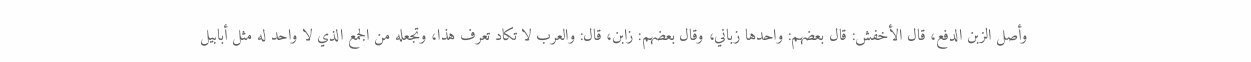وأصل الزبن الدفع، قال الأخفش: قال بعضهم: واحدها زباني، وقال بعضهم: زابن، قال: والعرب لا تكاد تعرف هذا، وتجعله من الجمع الذي لا واحد له مثل أبابيل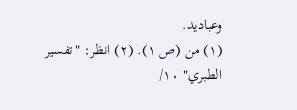وعباديد.
(١) من (ص ١). (٢) انظر: "تفسير الطبري" ١٠/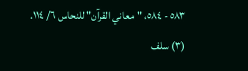٥٨٣ - ٥٨٤، "معاني القرآن" للنحاس ٦/ ١١٤. (٣) سلف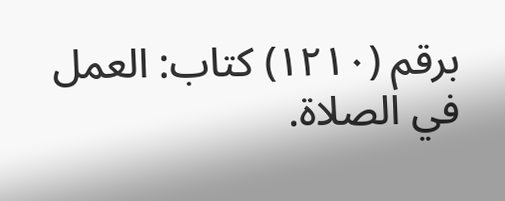برقم (١٢١٠) كتاب: العمل في الصلاة.